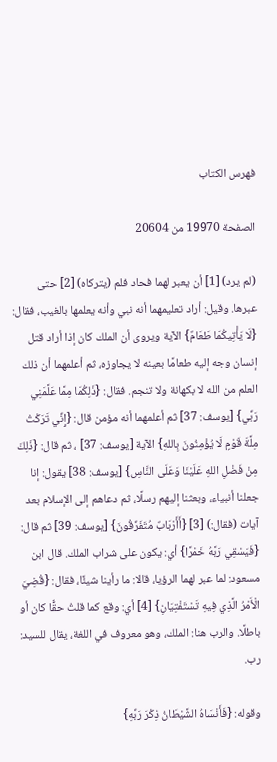فهرس الكتاب

الصفحة 19970 من 20604

(لم يرد) [1] أن يعبر لهما فحاد فلم (يتركاه) [2] حتى عبرها. وقيل: أراد تعليمهما أنه نبي وأنه يعلمها بالغيب، فقال: {لَا يَأْتِيكُمَا طَعَامٌ} الآية ويروى أن الملك كان إذا أراد قتل إنسان وجه إليه طعامًا بعينه لا يجاوزه، ثم أعلمهما أن ذلك العلم من الله لا بكهانة ولا تنجم. فقال: {ذَلِكُمَا مِمَّا عَلَّمَنِي رَبِّي} [يوسف: 37] ثم أعلمهما أنه مؤمن قال: {إِنِّي تَرَكْتُ مِلَّةَ قَوْمٍ لَا يُؤْمِنُونَ بِاللهِ} الآية [يوسف: 37] ، ثم قال: {ذَلِكَ مِنْ فَضْلِ اللهِ عَلَيْنَا وَعَلَى النَّاسِ} [يوسف: 38] يقول: إنا جعلنا أنبياء، وبعثنا إليهم رسلًا، ثم دعاهم إلى الإسلام بعد آيات (فقال:) [3] {أَأَرْبَابٌ مُتَفَرِّقُونَ} [يوسف: 39] ثم قال: {فَيَسْقِي رَبَّهُ خَمْرًا} أي: يكون على شراب الملك. قال ابن مسعود: لما عبر لهما الرؤيا، قالا: ما رأينا شيئًا، فقال: {قُضِيَ الْأَمْرُ الَّذِي فِيهِ تَسْتَفْتِيَانِ} [4] أي: وقع كما قلتُ حقًّا كان أو باطلًا. والرب هنا: الملك، وهو معروف في اللغة، يقال للسيد: رب.

وقوله: {فَأَنْسَاهُ الشَّيْطَانُ ذِكْرَ رَبِّهِ}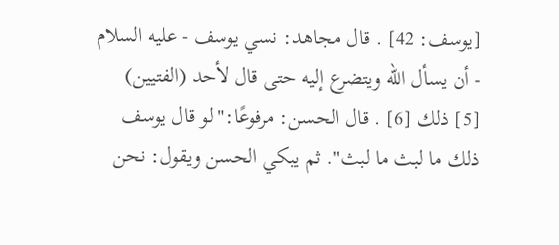[يوسف: 42] . قال مجاهد: نسي يوسف - عليه السلام - أن يسأل الله ويتضرع إليه حتى قال لأحد (الفتيين) [5] ذلك [6] . قال الحسن: مرفوعًا:"لو قال يوسف ذلك ما لبث ما لبث". ثم يبكي الحسن ويقول: نحن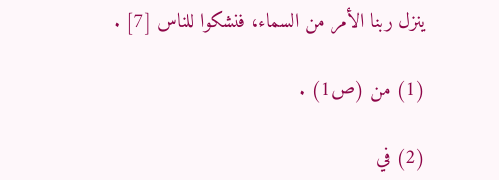ينزل ربنا الأمر من السماء، فنشكوا للناس [7] .

(1) من (ص1) .

(2) في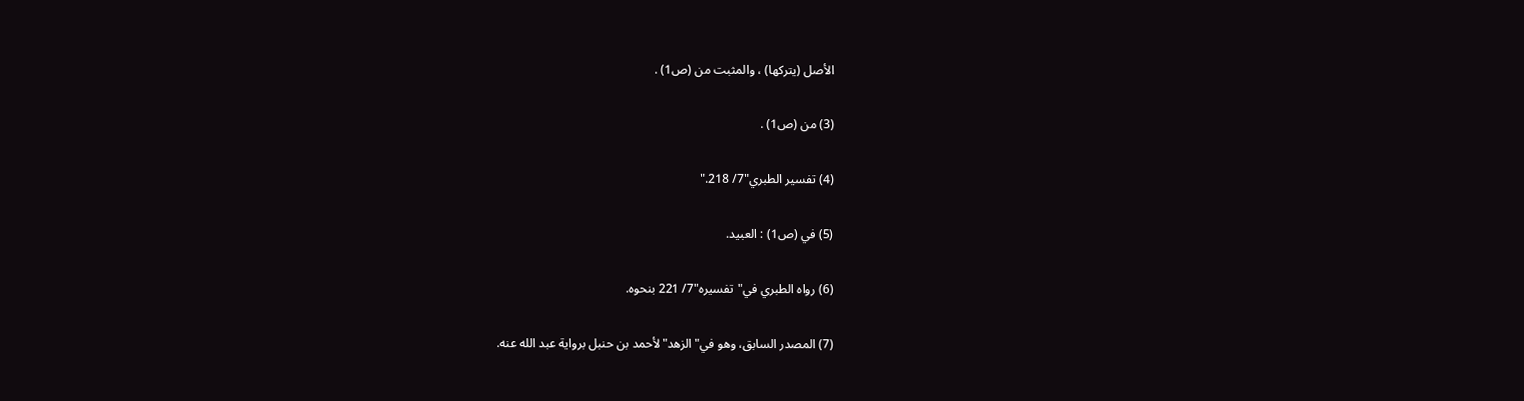الأصل (يتركها) ، والمثبت من (ص1) .

(3) من (ص1) .

(4) تفسير الطبري"7/ 218."

(5) في (ص1) : العبيد.

(6) رواه الطبري في"تفسيره"7/ 221 بنحوه.

(7) المصدر السابق، وهو في"الزهد"لأحمد بن حنبل برواية عبد الله عنه.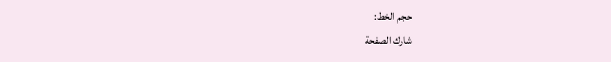حجم الخط:
شارك الصفحة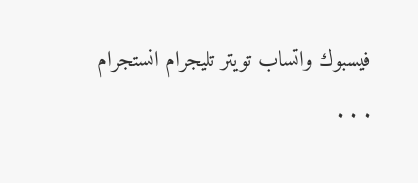فيسبوك واتساب تويتر تليجرام انستجرام
. . .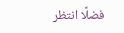فضلًا انتظر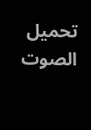تحميل الصوت